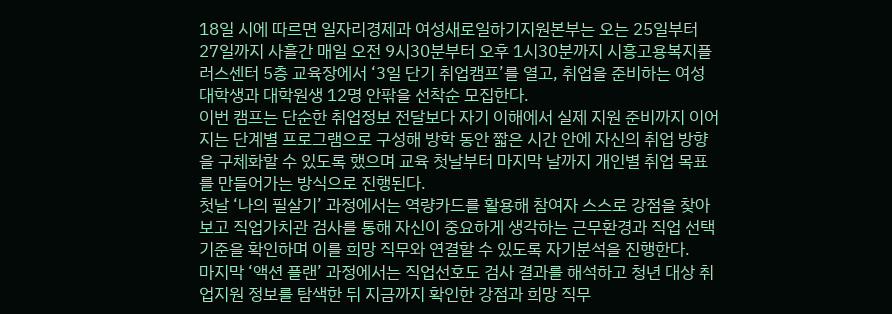18일 시에 따르면 일자리경제과 여성새로일하기지원본부는 오는 25일부터 27일까지 사흘간 매일 오전 9시30분부터 오후 1시30분까지 시흥고용복지플러스센터 5층 교육장에서 ‘3일 단기 취업캠프’를 열고, 취업을 준비하는 여성 대학생과 대학원생 12명 안팎을 선착순 모집한다.
이번 캠프는 단순한 취업정보 전달보다 자기 이해에서 실제 지원 준비까지 이어지는 단계별 프로그램으로 구성해 방학 동안 짧은 시간 안에 자신의 취업 방향을 구체화할 수 있도록 했으며 교육 첫날부터 마지막 날까지 개인별 취업 목표를 만들어가는 방식으로 진행된다.
첫날 ‘나의 필살기’ 과정에서는 역량카드를 활용해 참여자 스스로 강점을 찾아보고 직업가치관 검사를 통해 자신이 중요하게 생각하는 근무환경과 직업 선택 기준을 확인하며 이를 희망 직무와 연결할 수 있도록 자기분석을 진행한다.
마지막 ‘액션 플랜’ 과정에서는 직업선호도 검사 결과를 해석하고 청년 대상 취업지원 정보를 탐색한 뒤 지금까지 확인한 강점과 희망 직무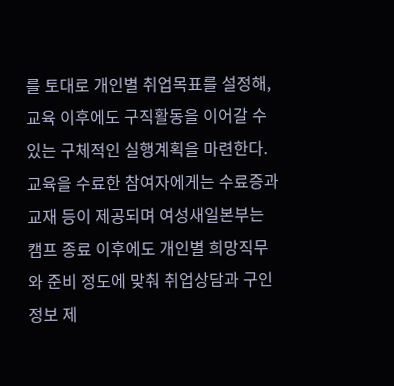를 토대로 개인별 취업목표를 설정해, 교육 이후에도 구직활동을 이어갈 수 있는 구체적인 실행계획을 마련한다.
교육을 수료한 참여자에게는 수료증과 교재 등이 제공되며 여성새일본부는 캠프 종료 이후에도 개인별 희망직무와 준비 정도에 맞춰 취업상담과 구인정보 제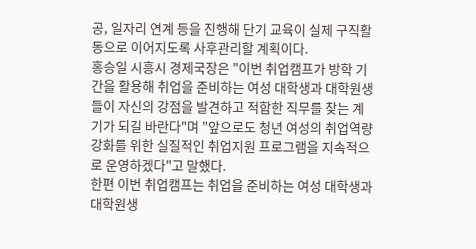공, 일자리 연계 등을 진행해 단기 교육이 실제 구직활동으로 이어지도록 사후관리할 계획이다.
홍승일 시흥시 경제국장은 "이번 취업캠프가 방학 기간을 활용해 취업을 준비하는 여성 대학생과 대학원생들이 자신의 강점을 발견하고 적합한 직무를 찾는 계기가 되길 바란다"며 "앞으로도 청년 여성의 취업역량 강화를 위한 실질적인 취업지원 프로그램을 지속적으로 운영하겠다"고 말했다.
한편 이번 취업캠프는 취업을 준비하는 여성 대학생과 대학원생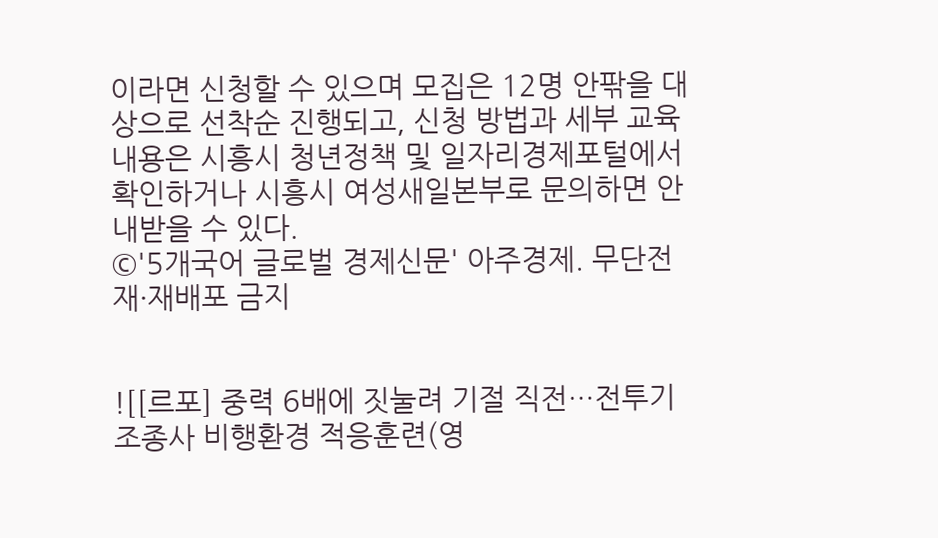이라면 신청할 수 있으며 모집은 12명 안팎을 대상으로 선착순 진행되고, 신청 방법과 세부 교육내용은 시흥시 청년정책 및 일자리경제포털에서 확인하거나 시흥시 여성새일본부로 문의하면 안내받을 수 있다.
©'5개국어 글로벌 경제신문' 아주경제. 무단전재·재배포 금지


![[르포] 중력 6배에 짓눌려 기절 직전…전투기 조종사 비행환경 적응훈련(영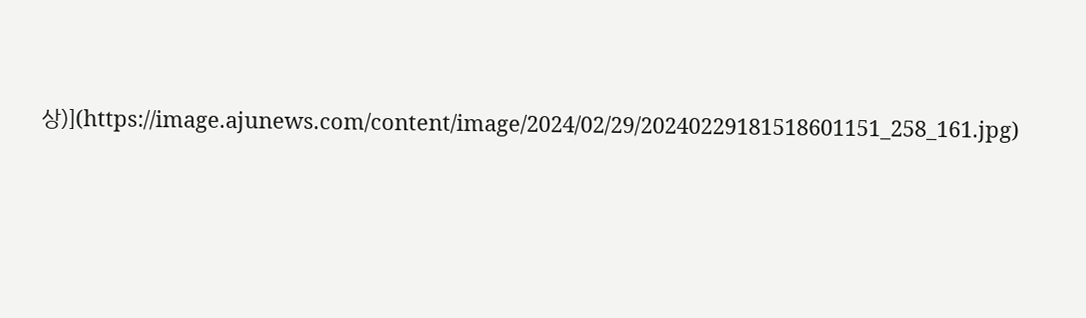상)](https://image.ajunews.com/content/image/2024/02/29/20240229181518601151_258_161.jpg)